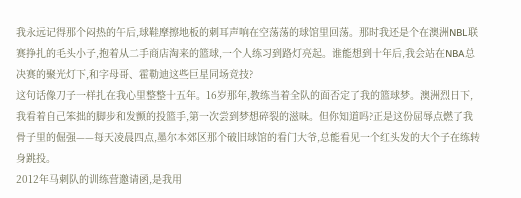我永远记得那个闷热的午后,球鞋摩擦地板的刺耳声响在空荡荡的球馆里回荡。那时我还是个在澳洲NBL联赛挣扎的毛头小子,抱着从二手商店淘来的篮球,一个人练习到路灯亮起。谁能想到十年后,我会站在NBA总决赛的聚光灯下,和字母哥、霍勒迪这些巨星同场竞技?
这句话像刀子一样扎在我心里整整十五年。16岁那年,教练当着全队的面否定了我的篮球梦。澳洲烈日下,我看着自己笨拙的脚步和发颤的投篮手,第一次尝到梦想碎裂的滋味。但你知道吗?正是这份屈辱点燃了我骨子里的倔强——每天凌晨四点,墨尔本郊区那个破旧球馆的看门大爷,总能看见一个红头发的大个子在练转身跳投。
2012年马刺队的训练营邀请函,是我用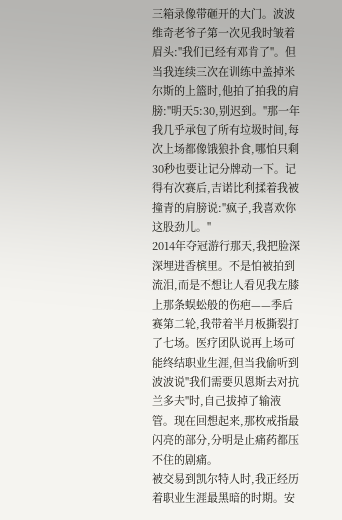三箱录像带砸开的大门。波波维奇老爷子第一次见我时皱着眉头:"我们已经有邓肯了"。但当我连续三次在训练中盖掉米尔斯的上篮时,他拍了拍我的肩膀:"明天5:30,别迟到。"那一年我几乎承包了所有垃圾时间,每次上场都像饿狼扑食,哪怕只剩30秒也要让记分牌动一下。记得有次赛后,吉诺比利揉着我被撞青的肩膀说:"疯子,我喜欢你这股劲儿。"
2014年夺冠游行那天,我把脸深深埋进香槟里。不是怕被拍到流泪,而是不想让人看见我左膝上那条蜈蚣般的伤疤——季后赛第二轮,我带着半月板撕裂打了七场。医疗团队说再上场可能终结职业生涯,但当我偷听到波波说"我们需要贝恩斯去对抗兰多夫"时,自己拔掉了输液管。现在回想起来,那枚戒指最闪亮的部分,分明是止痛药都压不住的剧痛。
被交易到凯尔特人时,我正经历着职业生涯最黑暗的时期。安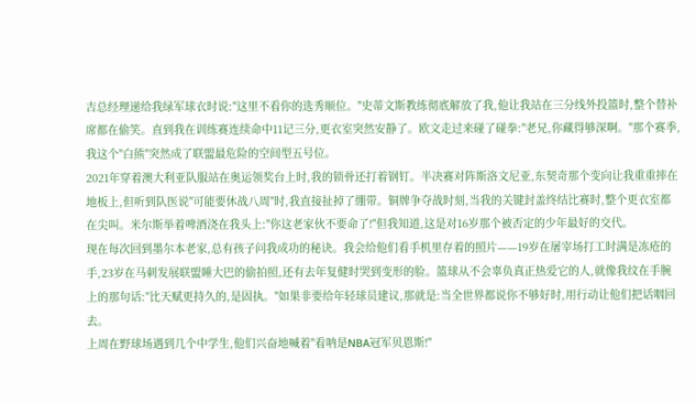吉总经理递给我绿军球衣时说:"这里不看你的选秀顺位。"史蒂文斯教练彻底解放了我,他让我站在三分线外投篮时,整个替补席都在偷笑。直到我在训练赛连续命中11记三分,更衣室突然安静了。欧文走过来碰了碰拳:"老兄,你藏得够深啊。"那个赛季,我这个"白熊"突然成了联盟最危险的空间型五号位。
2021年穿着澳大利亚队服站在奥运领奖台上时,我的锁骨还打着钢钉。半决赛对阵斯洛文尼亚,东契奇那个变向让我重重摔在地板上,但听到队医说"可能要休战八周"时,我直接扯掉了绷带。铜牌争夺战时刻,当我的关键封盖终结比赛时,整个更衣室都在尖叫。米尔斯举着啤酒浇在我头上:"你这老家伙不要命了!"但我知道,这是对16岁那个被否定的少年最好的交代。
现在每次回到墨尔本老家,总有孩子问我成功的秘诀。我会给他们看手机里存着的照片——19岁在屠宰场打工时满是冻疮的手,23岁在马刺发展联盟睡大巴的偷拍照,还有去年复健时哭到变形的脸。篮球从不会辜负真正热爱它的人,就像我纹在手腕上的那句话:"比天赋更持久的,是固执。"如果非要给年轻球员建议,那就是:当全世界都说你不够好时,用行动让他们把话咽回去。
上周在野球场遇到几个中学生,他们兴奋地喊着"看呐是NBA冠军贝恩斯!"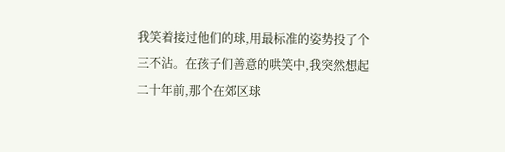我笑着接过他们的球,用最标准的姿势投了个三不沾。在孩子们善意的哄笑中,我突然想起二十年前,那个在郊区球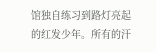馆独自练习到路灯亮起的红发少年。所有的汗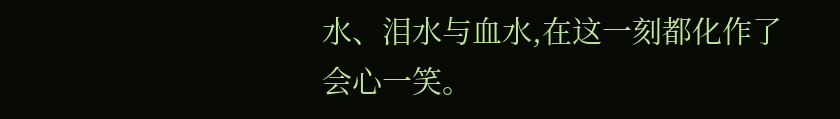水、泪水与血水,在这一刻都化作了会心一笑。